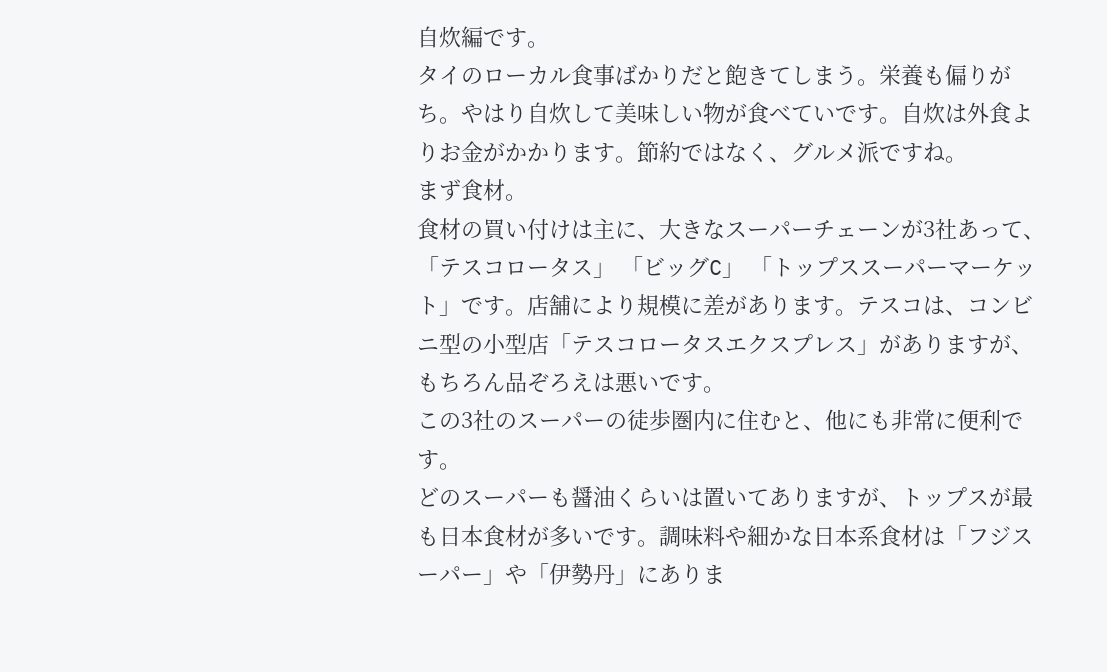自炊編です。
タイのローカル食事ばかりだと飽きてしまう。栄養も偏りがち。やはり自炊して美味しい物が食べていです。自炊は外食よりお金がかかります。節約ではなく、グルメ派ですね。
まず食材。
食材の買い付けは主に、大きなスーパーチェーンが3社あって、「テスコロータス」 「ビッグC」 「トップススーパーマーケット」です。店舗により規模に差があります。テスコは、コンビニ型の小型店「テスコロータスエクスプレス」がありますが、もちろん品ぞろえは悪いです。
この3社のスーパーの徒歩圏内に住むと、他にも非常に便利です。
どのスーパーも醤油くらいは置いてありますが、トップスが最も日本食材が多いです。調味料や細かな日本系食材は「フジスーパー」や「伊勢丹」にありま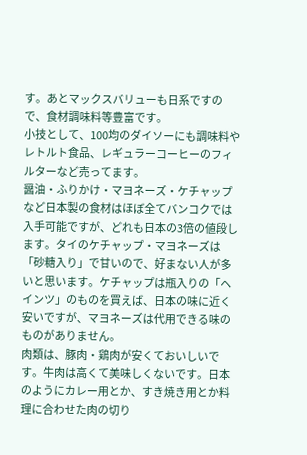す。あとマックスバリューも日系ですので、食材調味料等豊富です。
小技として、100均のダイソーにも調味料やレトルト食品、レギュラーコーヒーのフィルターなど売ってます。
醤油・ふりかけ・マヨネーズ・ケチャップなど日本製の食材はほぼ全てバンコクでは入手可能ですが、どれも日本の3倍の値段します。タイのケチャップ・マヨネーズは「砂糖入り」で甘いので、好まない人が多いと思います。ケチャップは瓶入りの「ヘインツ」のものを買えば、日本の味に近く安いですが、マヨネーズは代用できる味のものがありません。
肉類は、豚肉・鶏肉が安くておいしいです。牛肉は高くて美味しくないです。日本のようにカレー用とか、すき焼き用とか料理に合わせた肉の切り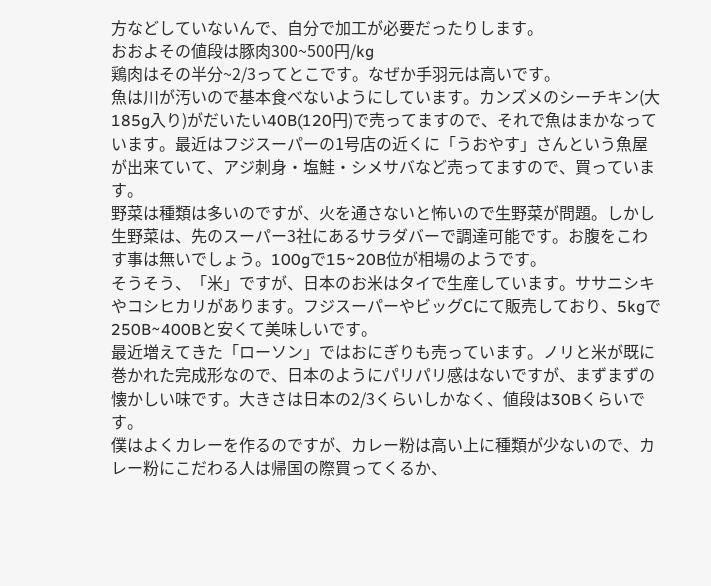方などしていないんで、自分で加工が必要だったりします。
おおよその値段は豚肉300~500円/kg
鶏肉はその半分~2/3ってとこです。なぜか手羽元は高いです。
魚は川が汚いので基本食べないようにしています。カンズメのシーチキン(大 185g入り)がだいたい40B(120円)で売ってますので、それで魚はまかなっています。最近はフジスーパーの1号店の近くに「うおやす」さんという魚屋が出来ていて、アジ刺身・塩鮭・シメサバなど売ってますので、買っています。
野菜は種類は多いのですが、火を通さないと怖いので生野菜が問題。しかし生野菜は、先のスーパー3社にあるサラダバーで調達可能です。お腹をこわす事は無いでしょう。100gで15~20B位が相場のようです。
そうそう、「米」ですが、日本のお米はタイで生産しています。ササニシキやコシヒカリがあります。フジスーパーやビッグCにて販売しており、5kgで250B~400Bと安くて美味しいです。
最近増えてきた「ローソン」ではおにぎりも売っています。ノリと米が既に巻かれた完成形なので、日本のようにパリパリ感はないですが、まずまずの懐かしい味です。大きさは日本の2/3くらいしかなく、値段は30Bくらいです。
僕はよくカレーを作るのですが、カレー粉は高い上に種類が少ないので、カレー粉にこだわる人は帰国の際買ってくるか、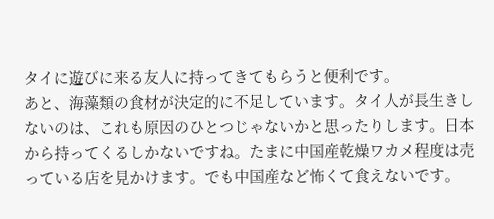タイに遊びに来る友人に持ってきてもらうと便利です。
あと、海藻類の食材が決定的に不足しています。タイ人が長生きしないのは、これも原因のひとつじゃないかと思ったりします。日本から持ってくるしかないですね。たまに中国産乾燥ワカメ程度は売っている店を見かけます。でも中国産など怖くて食えないです。